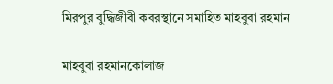মিরপুর বুদ্ধিজীবী কবরস্থানে সমাহিত মাহবুবা রহমান

মাহবুবা রহমানকোলাজ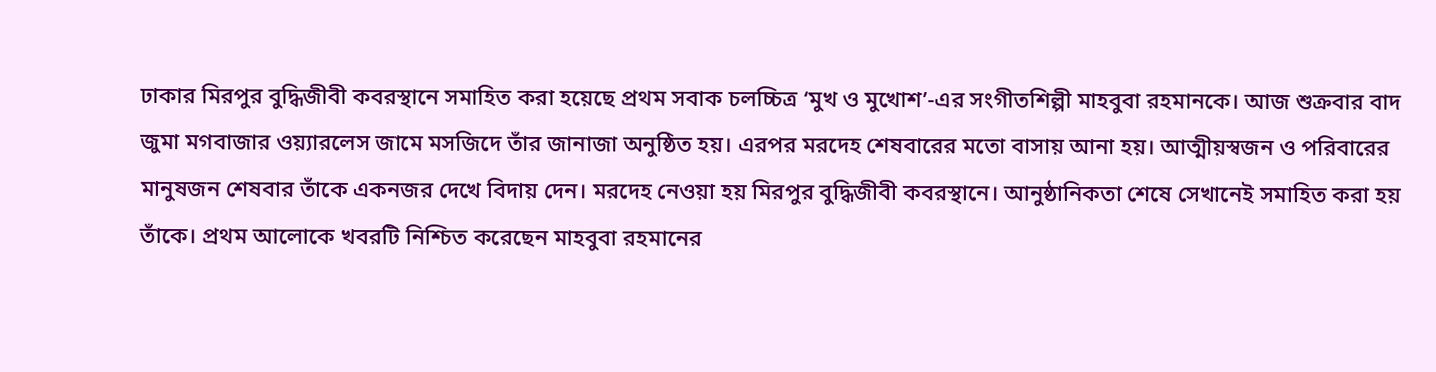ঢাকার মিরপুর বুদ্ধিজীবী কবরস্থানে সমাহিত করা হয়েছে প্রথম সবাক চলচ্চিত্র ‘মুখ ও মুখোশ’-এর সংগীতশিল্পী মাহবুবা রহমানকে। আজ শুক্রবার বাদ জুমা মগবাজার ওয়্যারলেস জামে মসজিদে তাঁর জানাজা অনুষ্ঠিত হয়। এরপর মরদেহ শেষবারের মতো বাসায় আনা হয়। আত্মীয়স্বজন ও পরিবারের মানুষজন শেষবার তাঁকে একনজর দেখে বিদায় দেন। মরদেহ নেওয়া হয় মিরপুর বুদ্ধিজীবী কবরস্থানে। আনুষ্ঠানিকতা শেষে সেখানেই সমাহিত করা হয় তাঁকে। প্রথম আলোকে খবরটি নিশ্চিত করেছেন মাহবুবা রহমানের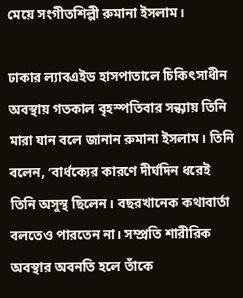মেয়ে সংগীতশিল্পী রুমানা ইসলাম।

ঢাকার ল্যাবএইড হাসপাতালে চিকিৎসাধীন অবস্থায় গতকাল বৃহস্পতিবার সন্ধ্যায় তিনি মারা যান বলে জানান রুমানা ইসলাম। তিনি বলেন, ‘বার্ধক্যের কারণে দীর্ঘদিন ধরেই তিনি অসুস্থ ছিলেন। বছরখানেক কথাবার্তা বলতেও পারতেন না। সম্প্রতি শারীরিক অবস্থার অবনতি হলে তাঁকে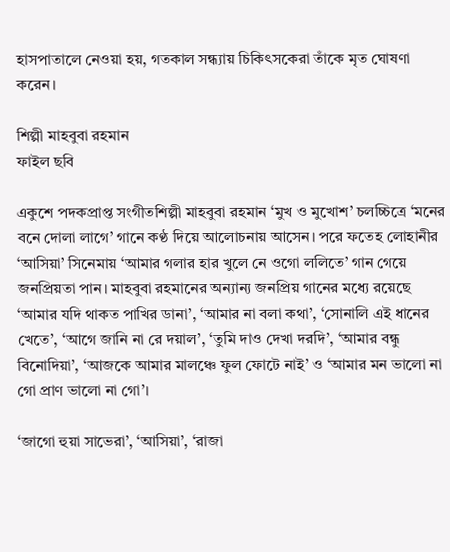হাসপাতালে নেওয়া হয়, গতকাল সন্ধ্যায় চিকিৎসকেরা তাঁকে মৃত ঘোষণা করেন।

শিল্পী মাহবুবা রহমান
ফাইল ছবি

একুশে পদকপ্রাপ্ত সংগীতশিল্পী মাহবুবা রহমান ‘মুখ ও মুখোশ’ চলচ্চিত্রে ‘মনের বনে দোলা লাগে’ গানে কণ্ঠ দিয়ে আলোচনায় আসেন। পরে ফতেহ লোহানীর ‘আসিয়া’ সিনেমায় ‘আমার গলার হার খুলে নে ওগো ললিতে’ গান গেয়ে জনপ্রিয়তা পান। মাহবুবা রহমানের অন্যান্য জনপ্রিয় গানের মধ্যে রয়েছে ‘আমার যদি থাকত পাখির ডানা’, ‘আমার না বলা কথা’, ‘সোনালি এই ধানের খেতে’, ‘আগে জানি না রে দয়াল’, ‘তুমি দাও দেখা দরদি’, ‘আমার বন্ধু বিনোদিয়া’, ‘আজকে আমার মালঞ্চে ফুল ফোটে নাই’ ও ‘আমার মন ভালো না গো প্রাণ ভালো না গো’।

‘জাগো হুয়া সাভেরা’, ‘আসিয়া’, ‘রাজা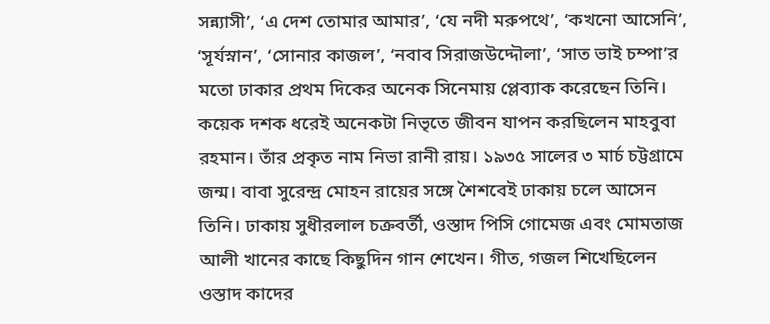সন্ন্যাসী’, ‘এ দেশ তোমার আমার’, ‘যে নদী মরুপথে’, ‘কখনো আসেনি’, ‘সূর্যস্নান’, ‘সোনার কাজল’, ‘নবাব সিরাজউদ্দৌলা’, ‘সাত ভাই চম্পা’র মতো ঢাকার প্রথম দিকের অনেক সিনেমায় প্লেব্যাক করেছেন তিনি।
কয়েক দশক ধরেই অনেকটা নিভৃতে জীবন যাপন করছিলেন মাহবুবা রহমান। তাঁর প্রকৃত নাম নিভা রানী রায়। ১৯৩৫ সালের ৩ মার্চ চট্টগ্রামে জন্ম। বাবা সুরেন্দ্র মোহন রায়ের সঙ্গে শৈশবেই ঢাকায় চলে আসেন তিনি। ঢাকায় সুধীরলাল চক্রবর্তী, ওস্তাদ পিসি গোমেজ এবং মোমতাজ আলী খানের কাছে কিছুদিন গান শেখেন। গীত, গজল শিখেছিলেন ওস্তাদ কাদের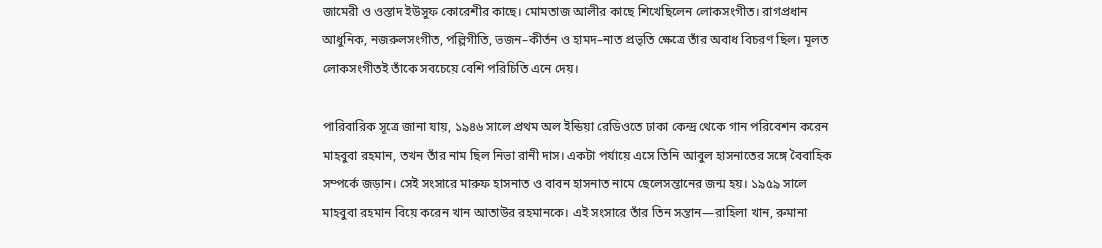জামেরী ও ওস্তাদ ইউসুফ কোরেশীর কাছে। মোমতাজ আলীর কাছে শিখেছিলেন লোকসংগীত। রাগপ্রধান আধুনিক, নজরুলসংগীত, পল্লিগীতি, ভজন–কীর্তন ও হামদ–নাত প্রভৃতি ক্ষেত্রে তাঁর অবাধ বিচরণ ছিল। মূলত লোকসংগীতই তাঁকে সবচেয়ে বেশি পরিচিতি এনে দেয়।

পারিবারিক সূত্রে জানা যায়, ১৯৪৬ সালে প্রথম অল ইন্ডিয়া রেডিওতে ঢাকা কেন্দ্র থেকে গান পরিবেশন করেন মাহবুবা রহমান, তখন তাঁর নাম ছিল নিভা রানী দাস। একটা পর্যায়ে এসে তিনি আবুল হাসনাতের সঙ্গে বৈবাহিক সম্পর্কে জড়ান। সেই সংসারে মারুফ হাসনাত ও বাবন হাসনাত নামে ছেলেসন্তানের জন্ম হয়। ১৯৫৯ সালে মাহবুবা রহমান বিয়ে করেন খান আতাউর রহমানকে। এই সংসারে তাঁর তিন সন্তান—রাহিলা খান, রুমানা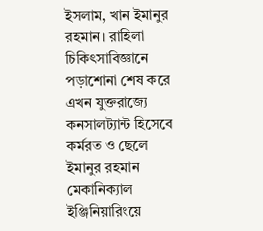ইসলাম, খান ইমানুর রহমান। রাহিলা চিকিৎসাবিজ্ঞানে পড়াশোনা শেষ করে এখন যুক্তরাজ্যে কনসালট্যান্ট হিসেবে কর্মরত ও ছেলে ইমানুর রহমান মেকানিক্যাল ইঞ্জিনিয়ারিংয়ে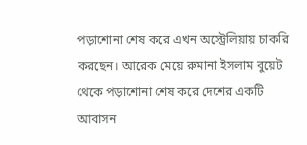পড়াশোনা শেষ করে এখন অস্ট্রেলিয়ায় চাকরি করছেন। আরেক মেয়ে রুমানা ইসলাম বুয়েট থেকে পড়াশোনা শেষ করে দেশের একটি আবাসন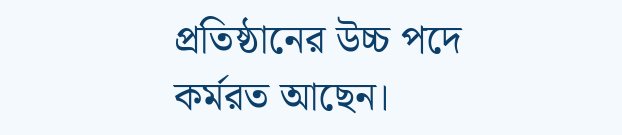প্রতিষ্ঠানের উচ্চ পদে কর্মরত আছেন।